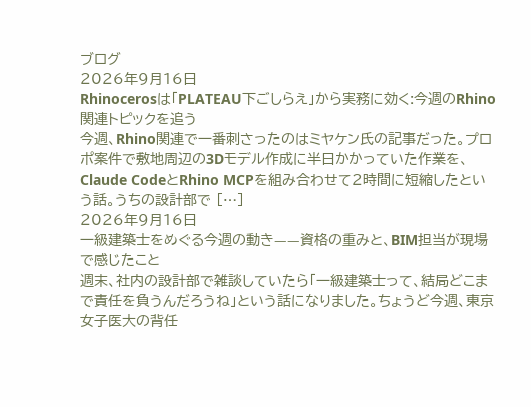ブログ
2026年9月16日
Rhinocerosは「PLATEAU下ごしらえ」から実務に効く:今週のRhino関連トピックを追う
今週、Rhino関連で一番刺さったのはミヤケン氏の記事だった。プロポ案件で敷地周辺の3Dモデル作成に半日かかっていた作業を、Claude CodeとRhino MCPを組み合わせて2時間に短縮したという話。うちの設計部で […]
2026年9月16日
一級建築士をめぐる今週の動き——資格の重みと、BIM担当が現場で感じたこと
週末、社内の設計部で雑談していたら「一級建築士って、結局どこまで責任を負うんだろうね」という話になりました。ちょうど今週、東京女子医大の背任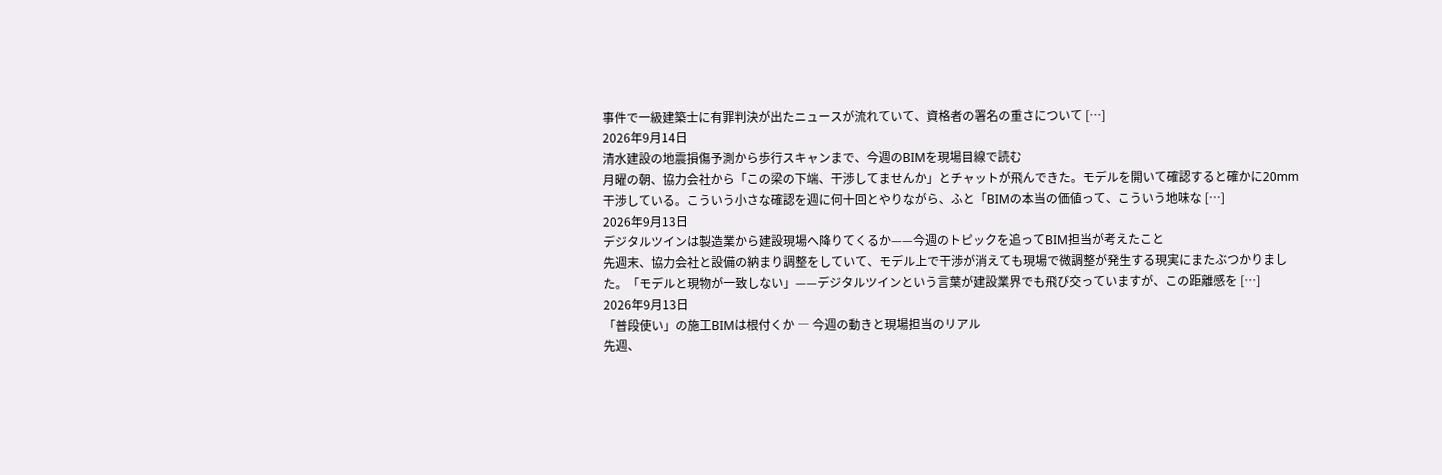事件で一級建築士に有罪判決が出たニュースが流れていて、資格者の署名の重さについて […]
2026年9月14日
清水建設の地震損傷予測から歩行スキャンまで、今週のBIMを現場目線で読む
月曜の朝、協力会社から「この梁の下端、干渉してませんか」とチャットが飛んできた。モデルを開いて確認すると確かに20mm干渉している。こういう小さな確認を週に何十回とやりながら、ふと「BIMの本当の価値って、こういう地味な […]
2026年9月13日
デジタルツインは製造業から建設現場へ降りてくるか——今週のトピックを追ってBIM担当が考えたこと
先週末、協力会社と設備の納まり調整をしていて、モデル上で干渉が消えても現場で微調整が発生する現実にまたぶつかりました。「モデルと現物が一致しない」——デジタルツインという言葉が建設業界でも飛び交っていますが、この距離感を […]
2026年9月13日
「普段使い」の施工BIMは根付くか ― 今週の動きと現場担当のリアル
先週、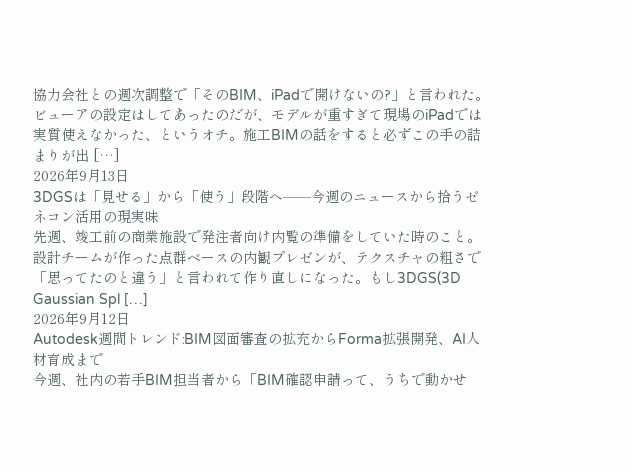協力会社との週次調整で「そのBIM、iPadで開けないの?」と言われた。ビューアの設定はしてあったのだが、モデルが重すぎて現場のiPadでは実質使えなかった、というオチ。施工BIMの話をすると必ずこの手の詰まりが出 […]
2026年9月13日
3DGSは「見せる」から「使う」段階へ──今週のニュースから拾うゼネコン活用の現実味
先週、竣工前の商業施設で発注者向け内覧の準備をしていた時のこと。設計チームが作った点群ベースの内観プレゼンが、テクスチャの粗さで「思ってたのと違う」と言われて作り直しになった。もし3DGS(3D Gaussian Spl […]
2026年9月12日
Autodesk週間トレンド:BIM図面審査の拡充からForma拡張開発、AI人材育成まで
今週、社内の若手BIM担当者から「BIM確認申請って、うちで動かせ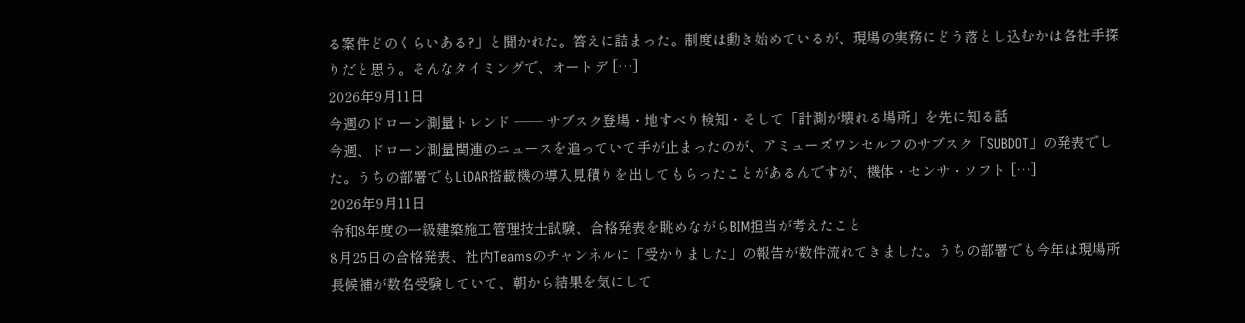る案件どのくらいある?」と聞かれた。答えに詰まった。制度は動き始めているが、現場の実務にどう落とし込むかは各社手探りだと思う。そんなタイミングで、オートデ […]
2026年9月11日
今週のドローン測量トレンド ―― サブスク登場・地すべり検知・そして「計測が壊れる場所」を先に知る話
今週、ドローン測量関連のニュースを追っていて手が止まったのが、アミューズワンセルフのサブスク「SUBDOT」の発表でした。うちの部署でもLiDAR搭載機の導入見積りを出してもらったことがあるんですが、機体・センサ・ソフト […]
2026年9月11日
令和8年度の一級建築施工管理技士試験、合格発表を眺めながらBIM担当が考えたこと
8月25日の合格発表、社内Teamsのチャンネルに「受かりました」の報告が数件流れてきました。うちの部署でも今年は現場所長候補が数名受験していて、朝から結果を気にして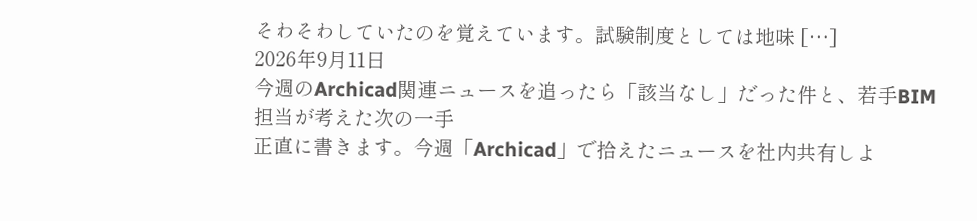そわそわしていたのを覚えています。試験制度としては地味 […]
2026年9月11日
今週のArchicad関連ニュースを追ったら「該当なし」だった件と、若手BIM担当が考えた次の一手
正直に書きます。今週「Archicad」で拾えたニュースを社内共有しよ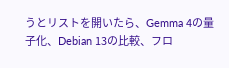うとリストを開いたら、Gemma 4の量子化、Debian 13の比較、フロ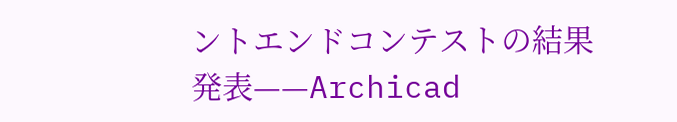ントエンドコンテストの結果発表——Archicad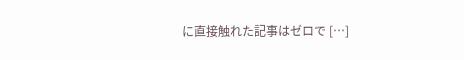に直接触れた記事はゼロで […]